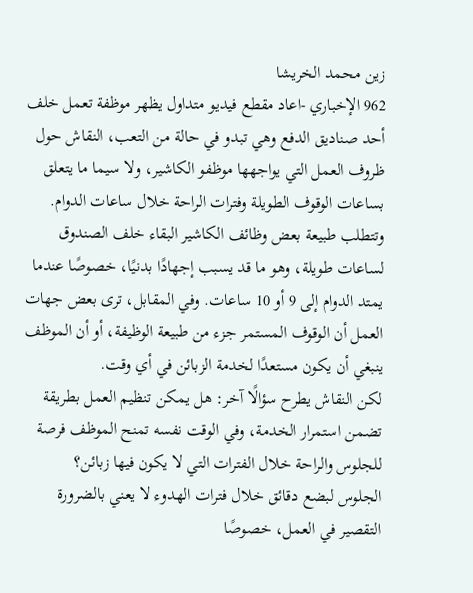زين محمد الخريشا
962 الإخباري -اعاد مقطع فيديو متداول يظهر موظفة تعمل خلف أحد صناديق الدفع وهي تبدو في حالة من التعب، النقاش حول ظروف العمل التي يواجهها موظفو الكاشير، ولا سيما ما يتعلق بساعات الوقوف الطويلة وفترات الراحة خلال ساعات الدوام.
وتتطلب طبيعة بعض وظائف الكاشير البقاء خلف الصندوق لساعات طويلة، وهو ما قد يسبب إجهادًا بدنيًا، خصوصًا عندما يمتد الدوام إلى 9 أو 10 ساعات. وفي المقابل، ترى بعض جهات العمل أن الوقوف المستمر جزء من طبيعة الوظيفة، أو أن الموظف ينبغي أن يكون مستعدًا لخدمة الزبائن في أي وقت.
لكن النقاش يطرح سؤالًا آخر: هل يمكن تنظيم العمل بطريقة تضمن استمرار الخدمة، وفي الوقت نفسه تمنح الموظف فرصة للجلوس والراحة خلال الفترات التي لا يكون فيها زبائن؟
الجلوس لبضع دقائق خلال فترات الهدوء لا يعني بالضرورة التقصير في العمل، خصوصًا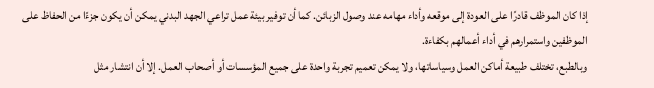إذا كان الموظف قادرًا على العودة إلى موقعه وأداء مهامه عند وصول الزبائن. كما أن توفير بيئة عمل تراعي الجهد البدني يمكن أن يكون جزءًا من الحفاظ على الموظفين واستمرارهم في أداء أعمالهم بكفاءة.
وبالطبع، تختلف طبيعة أماكن العمل وسياساتها، ولا يمكن تعميم تجربة واحدة على جميع المؤسسات أو أصحاب العمل. إلا أن انتشار مثل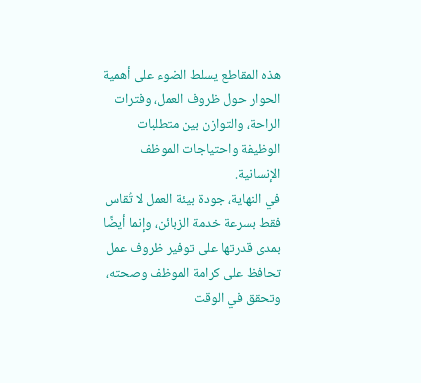هذه المقاطع يسلط الضوء على أهمية الحوار حول ظروف العمل، وفترات الراحة، والتوازن بين متطلبات الوظيفة واحتياجات الموظف الإنسانية.
في النهاية، جودة بيئة العمل لا تُقاس فقط بسرعة خدمة الزبائن، وإنما أيضًا بمدى قدرتها على توفير ظروف عمل تحافظ على كرامة الموظف وصحته، وتحقق في الوقت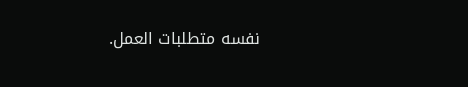نفسه متطلبات العمل.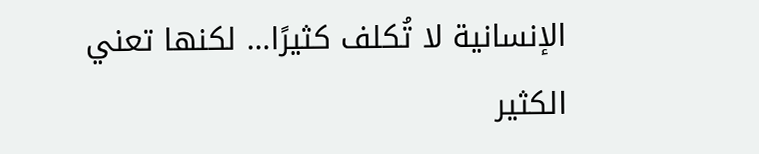الإنسانية لا تُكلف كثيرًا… لكنها تعني الكثير